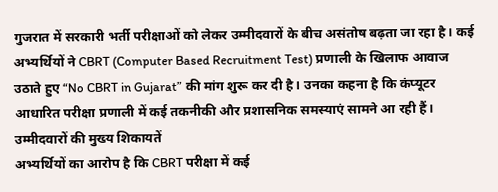गुजरात में सरकारी भर्ती परीक्षाओं को लेकर उम्मीदवारों के बीच असंतोष बढ़ता जा रहा है। कई अभ्यर्थियों ने CBRT (Computer Based Recruitment Test) प्रणाली के खिलाफ आवाज उठाते हुए “No CBRT in Gujarat” की मांग शुरू कर दी है। उनका कहना है कि कंप्यूटर आधारित परीक्षा प्रणाली में कई तकनीकी और प्रशासनिक समस्याएं सामने आ रही हैं।
उम्मीदवारों की मुख्य शिकायतें
अभ्यर्थियों का आरोप है कि CBRT परीक्षा में कई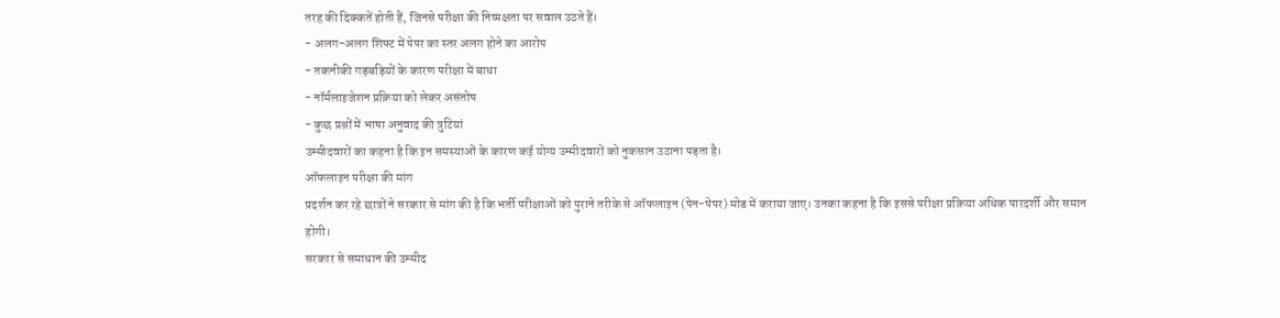तरह की दिक्कतें होती हैं, जिनसे परीक्षा की निष्पक्षता पर सवाल उठते हैं।
- अलग-अलग शिफ्ट में पेपर का स्तर अलग होने का आरोप
- तकनीकी गड़बड़ियों के कारण परीक्षा में बाधा
- नॉर्मलाइजेशन प्रक्रिया को लेकर असंतोष
- कुछ प्रश्नों में भाषा अनुवाद की त्रुटियां
उम्मीदवारों का कहना है कि इन समस्याओं के कारण कई योग्य उम्मीदवारों को नुकसान उठाना पड़ता है।
ऑफलाइन परीक्षा की मांग
प्रदर्शन कर रहे छात्रों ने सरकार से मांग की है कि भर्ती परीक्षाओं को पुराने तरीके से ऑफलाइन (पेन-पेपर) मोड में कराया जाए। उनका कहना है कि इससे परीक्षा प्रक्रिया अधिक पारदर्शी और समान होगी।
सरकार से समाधान की उम्मीद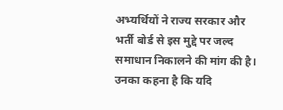अभ्यर्थियों ने राज्य सरकार और भर्ती बोर्ड से इस मुद्दे पर जल्द समाधान निकालने की मांग की है। उनका कहना है कि यदि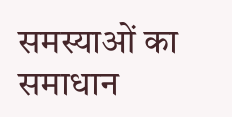समस्याओं का समाधान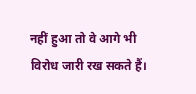नहीं हुआ तो वे आगे भी विरोध जारी रख सकते हैं।